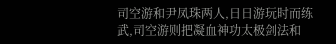司空游和尹凤珠两人,日日游玩时而练武,司空游则把凝血神功太极剑法和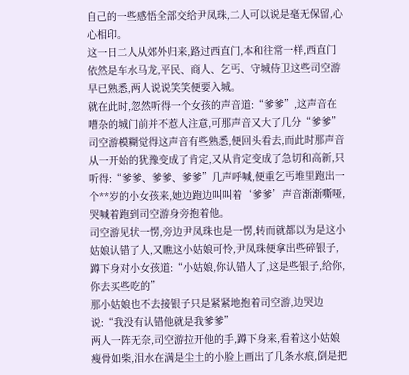自己的一些感悟全部交给尹凤珠,二人可以说是毫无保留,心心相印。
这一日二人从郊外归来,路过西直门,本和往常一样,西直门依然是车水马龙,平民、商人、乞丐、守城侍卫这些司空游早已熟悉,两人说说笑笑便要入城。
就在此时,忽然听得一个女孩的声音道:“爹爹”,这声音在嘈杂的城门前并不惹人注意,可那声音又大了几分“爹爹”
司空游模糊觉得这声音有些熟悉,便回头看去,而此时那声音从一开始的犹豫变成了肯定,又从肯定变成了急切和高新,只听得:“爹爹、爹爹、爹爹”几声呼喊,便重乞丐堆里跑出一个**岁的小女孩来,她边跑边叫叫着‘爹爹’声音渐渐嘶哑,哭喊着跑到司空游身旁抱着他。
司空游见状一愣,旁边尹凤珠也是一愣,转而就都以为是这小姑娘认错了人,又瞧这小姑娘可怜,尹凤珠便拿出些碎银子,蹲下身对小女孩道:“小姑娘,你认错人了,这是些银子,给你,你去买些吃的”
那小姑娘也不去接银子只是紧紧地抱着司空游,边哭边说:“我没有认错他就是我爹爹”
两人一阵无奈,司空游拉开他的手,蹲下身来,看着这小姑娘瘦骨如柴,泪水在满是尘土的小脸上画出了几条水痕,倒是把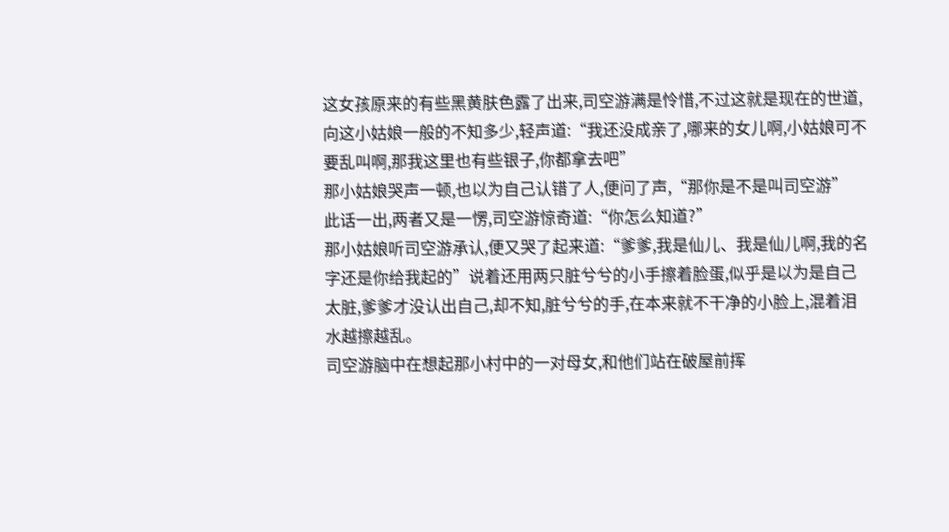这女孩原来的有些黑黄肤色露了出来,司空游满是怜惜,不过这就是现在的世道,向这小姑娘一般的不知多少,轻声道:“我还没成亲了,哪来的女儿啊,小姑娘可不要乱叫啊,那我这里也有些银子,你都拿去吧”
那小姑娘哭声一顿,也以为自己认错了人,便问了声,“那你是不是叫司空游”
此话一出,两者又是一愣,司空游惊奇道:“你怎么知道?”
那小姑娘听司空游承认,便又哭了起来道:“爹爹,我是仙儿、我是仙儿啊,我的名字还是你给我起的”说着还用两只脏兮兮的小手擦着脸蛋,似乎是以为是自己太脏,爹爹才没认出自己,却不知,脏兮兮的手,在本来就不干净的小脸上,混着泪水越擦越乱。
司空游脑中在想起那小村中的一对母女,和他们站在破屋前挥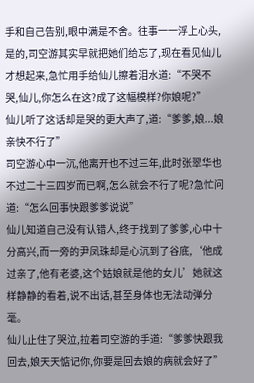手和自己告别,眼中满是不舍。往事一一浮上心头,是的,司空游其实早就把她们给忘了,现在看见仙儿才想起来,急忙用手给仙儿擦着泪水道:“不哭不哭,仙儿,你怎么在这?成了这幅模样?你娘呢?”
仙儿听了这话却是哭的更大声了,道:“爹爹,娘...娘亲快不行了”
司空游心中一沉,他离开也不过三年,此时张翠华也不过二十三四岁而已啊,怎么就会不行了呢?急忙问道:“怎么回事快跟爹爹说说”
仙儿知道自己没有认错人,终于找到了爹爹,心中十分高兴,而一旁的尹凤珠却是心沉到了谷底,‘他成过亲了,他有老婆,这个姑娘就是他的女儿’她就这样静静的看着,说不出话,甚至身体也无法动弹分毫。
仙儿止住了哭泣,拉着司空游的手道:“爹爹快跟我回去,娘天天惦记你,你要是回去娘的病就会好了”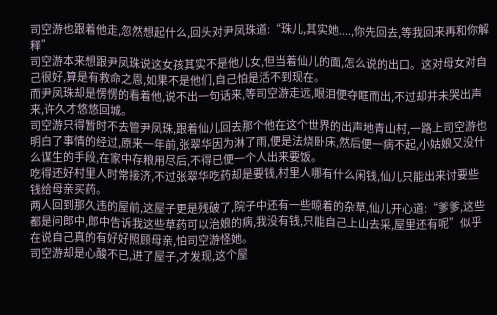司空游也跟着他走,忽然想起什么,回头对尹凤珠道:“珠儿,其实她....,你先回去,等我回来再和你解释”
司空游本来想跟尹凤珠说这女孩其实不是他儿女,但当着仙儿的面,怎么说的出口。这对母女对自己很好,算是有救命之恩,如果不是他们,自己怕是活不到现在。
而尹凤珠却是愣愣的看着他,说不出一句话来,等司空游走远,眼泪便夺眶而出,不过却并未哭出声来,许久才悠悠回城。
司空游只得暂时不去管尹凤珠,跟着仙儿回去那个他在这个世界的出声地青山村,一路上司空游也明白了事情的经过,原来一年前,张翠华因为淋了雨,便是法烧卧床,然后便一病不起,小姑娘又没什么谋生的手段,在家中存粮用尽后,不得已便一个人出来要饭。
吃得还好村里人时常接济,不过张翠华吃药却是要钱,村里人哪有什么闲钱,仙儿只能出来讨要些钱给母亲买药。
两人回到那久违的屋前,这屋子更是残破了,院子中还有一些晾着的杂草,仙儿开心道:“爹爹,这些都是问郎中,郎中告诉我这些草药可以治娘的病,我没有钱,只能自己上山去采,屋里还有呢”似乎在说自己真的有好好照顾母亲,怕司空游怪她。
司空游却是心酸不已,进了屋子,才发现,这个屋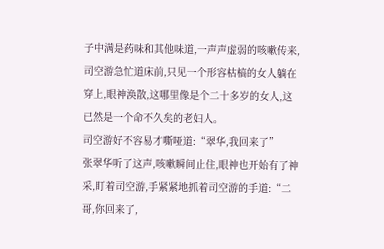子中满是药味和其他味道,一声声虚弱的咳嗽传来,司空游急忙道床前,只见一个形容枯槁的女人躺在穿上,眼神涣散,这哪里像是个二十多岁的女人,这已然是一个命不久矣的老妇人。
司空游好不容易才嘶哑道:“翠华,我回来了”
张翠华听了这声,咳嗽瞬间止住,眼神也开始有了神采,盯着司空游,手紧紧地抓着司空游的手道:“二哥,你回来了,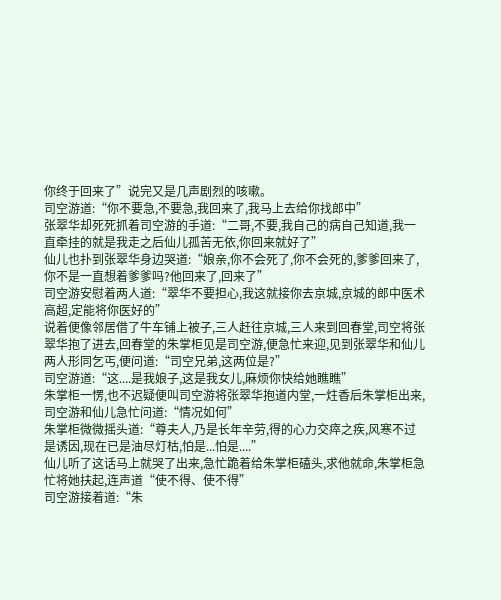你终于回来了”说完又是几声剧烈的咳嗽。
司空游道:“你不要急,不要急,我回来了,我马上去给你找郎中”
张翠华却死死抓着司空游的手道:“二哥,不要,我自己的病自己知道,我一直牵挂的就是我走之后仙儿孤苦无依,你回来就好了”
仙儿也扑到张翠华身边哭道:“娘亲,你不会死了,你不会死的,爹爹回来了,你不是一直想着爹爹吗?他回来了,回来了”
司空游安慰着两人道:“翠华不要担心,我这就接你去京城,京城的郎中医术高超,定能将你医好的”
说着便像邻居借了牛车铺上被子,三人赶往京城,三人来到回春堂,司空将张翠华抱了进去,回春堂的朱掌柜见是司空游,便急忙来迎,见到张翠华和仙儿两人形同乞丐,便问道:“司空兄弟,这两位是?”
司空游道:“这....是我娘子,这是我女儿,麻烦你快给她瞧瞧”
朱掌柜一愣,也不迟疑便叫司空游将张翠华抱道内堂,一炷香后朱掌柜出来,司空游和仙儿急忙问道:“情况如何”
朱掌柜微微摇头道:“尊夫人,乃是长年辛劳,得的心力交瘁之疾,风寒不过是诱因,现在已是油尽灯枯,怕是...怕是....”
仙儿听了这话马上就哭了出来,急忙跪着给朱掌柜磕头,求他就命,朱掌柜急忙将她扶起,连声道“使不得、使不得”
司空游接着道:“朱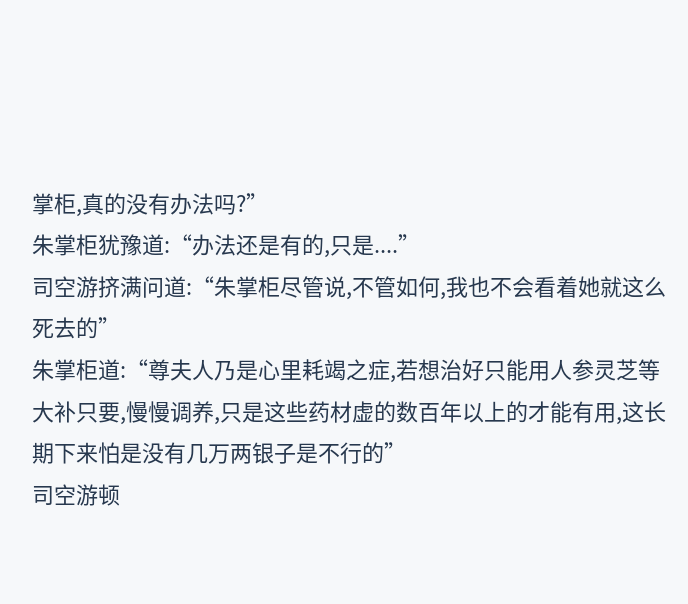掌柜,真的没有办法吗?”
朱掌柜犹豫道:“办法还是有的,只是....”
司空游挤满问道:“朱掌柜尽管说,不管如何,我也不会看着她就这么死去的”
朱掌柜道:“尊夫人乃是心里耗竭之症,若想治好只能用人参灵芝等大补只要,慢慢调养,只是这些药材虚的数百年以上的才能有用,这长期下来怕是没有几万两银子是不行的”
司空游顿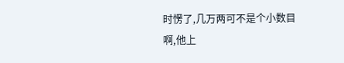时愣了,几万两可不是个小数目啊,他上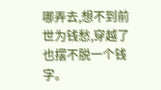哪弄去,想不到前世为钱愁,穿越了也摆不脱一个钱字。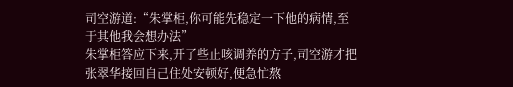司空游道:“朱掌柜,你可能先稳定一下他的病情,至于其他我会想办法”
朱掌柜答应下来,开了些止咳调养的方子,司空游才把张翠华接回自己住处安顿好,便急忙熬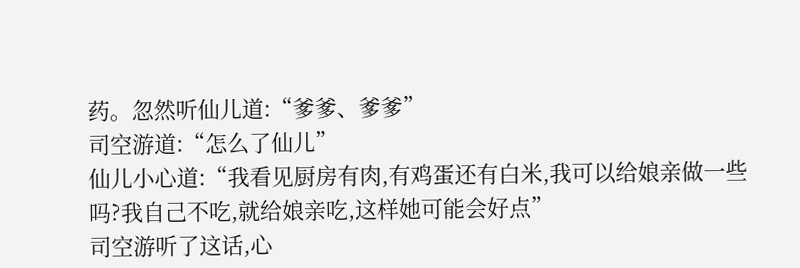药。忽然听仙儿道:“爹爹、爹爹”
司空游道:“怎么了仙儿”
仙儿小心道:“我看见厨房有肉,有鸡蛋还有白米,我可以给娘亲做一些吗?我自己不吃,就给娘亲吃,这样她可能会好点”
司空游听了这话,心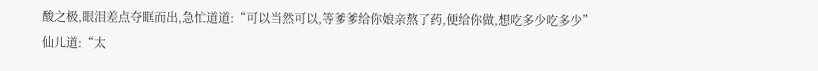酸之极,眼泪差点夺眶而出,急忙道道:“可以当然可以,等爹爹给你娘亲熬了药,便给你做,想吃多少吃多少”
仙儿道:“太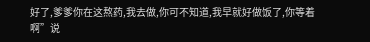好了,爹爹你在这熬药,我去做,你可不知道,我早就好做饭了,你等着啊”说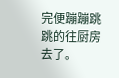完便蹦蹦跳跳的往厨房去了。